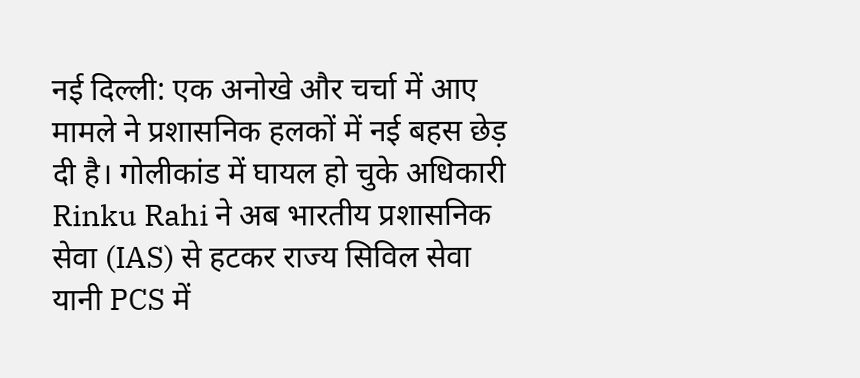नई दिल्ली: एक अनोखे और चर्चा में आए मामले ने प्रशासनिक हलकों में नई बहस छेड़ दी है। गोलीकांड में घायल हो चुके अधिकारी Rinku Rahi ने अब भारतीय प्रशासनिक सेवा (IAS) से हटकर राज्य सिविल सेवा यानी PCS में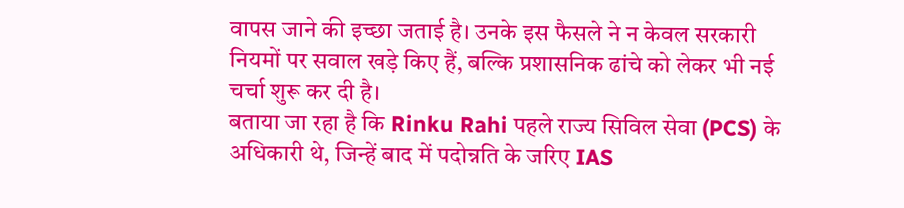वापस जाने की इच्छा जताई है। उनके इस फैसले ने न केवल सरकारी नियमों पर सवाल खड़े किए हैं, बल्कि प्रशासनिक ढांचे को लेकर भी नई चर्चा शुरू कर दी है।
बताया जा रहा है कि Rinku Rahi पहले राज्य सिविल सेवा (PCS) के अधिकारी थे, जिन्हें बाद में पदोन्नति के जरिए IAS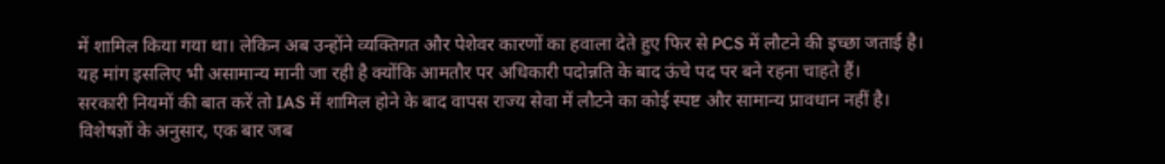में शामिल किया गया था। लेकिन अब उन्होंने व्यक्तिगत और पेशेवर कारणों का हवाला देते हुए फिर से PCS में लौटने की इच्छा जताई है। यह मांग इसलिए भी असामान्य मानी जा रही है क्योंकि आमतौर पर अधिकारी पदोन्नति के बाद ऊंचे पद पर बने रहना चाहते हैं।
सरकारी नियमों की बात करें तो IAS में शामिल होने के बाद वापस राज्य सेवा में लौटने का कोई स्पष्ट और सामान्य प्रावधान नहीं है। विशेषज्ञों के अनुसार, एक बार जब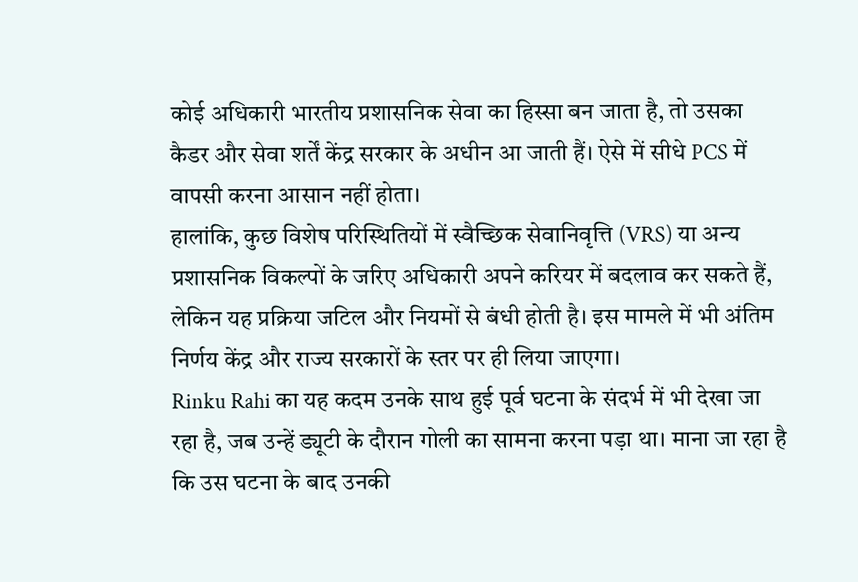कोई अधिकारी भारतीय प्रशासनिक सेवा का हिस्सा बन जाता है, तो उसका कैडर और सेवा शर्तें केंद्र सरकार के अधीन आ जाती हैं। ऐसे में सीधे PCS में वापसी करना आसान नहीं होता।
हालांकि, कुछ विशेष परिस्थितियों में स्वैच्छिक सेवानिवृत्ति (VRS) या अन्य प्रशासनिक विकल्पों के जरिए अधिकारी अपने करियर में बदलाव कर सकते हैं, लेकिन यह प्रक्रिया जटिल और नियमों से बंधी होती है। इस मामले में भी अंतिम निर्णय केंद्र और राज्य सरकारों के स्तर पर ही लिया जाएगा।
Rinku Rahi का यह कदम उनके साथ हुई पूर्व घटना के संदर्भ में भी देखा जा रहा है, जब उन्हें ड्यूटी के दौरान गोली का सामना करना पड़ा था। माना जा रहा है कि उस घटना के बाद उनकी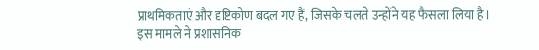प्राथमिकताएं और दृष्टिकोण बदल गए हैं, जिसके चलते उन्होंने यह फैसला लिया है।
इस मामले ने प्रशासनिक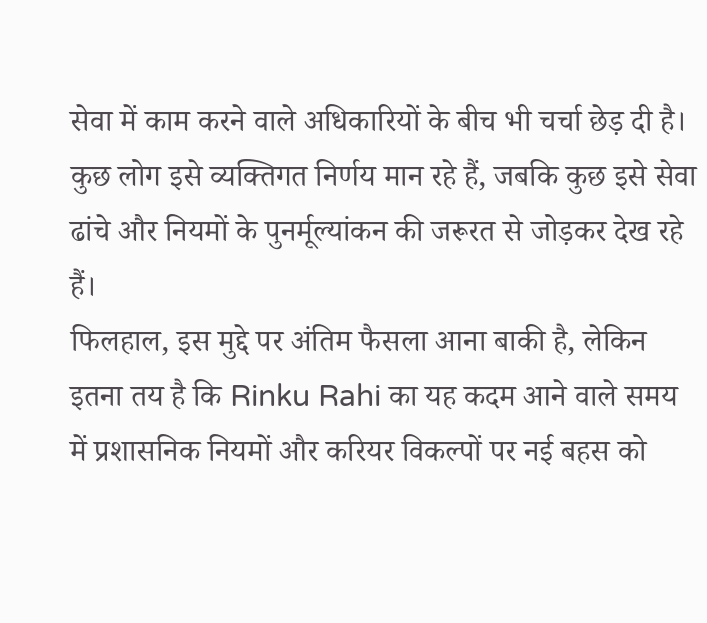सेवा में काम करने वाले अधिकारियों के बीच भी चर्चा छेड़ दी है। कुछ लोग इसे व्यक्तिगत निर्णय मान रहे हैं, जबकि कुछ इसे सेवा ढांचे और नियमों के पुनर्मूल्यांकन की जरूरत से जोड़कर देख रहे हैं।
फिलहाल, इस मुद्दे पर अंतिम फैसला आना बाकी है, लेकिन इतना तय है कि Rinku Rahi का यह कदम आने वाले समय में प्रशासनिक नियमों और करियर विकल्पों पर नई बहस को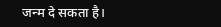जन्म दे सकता है।